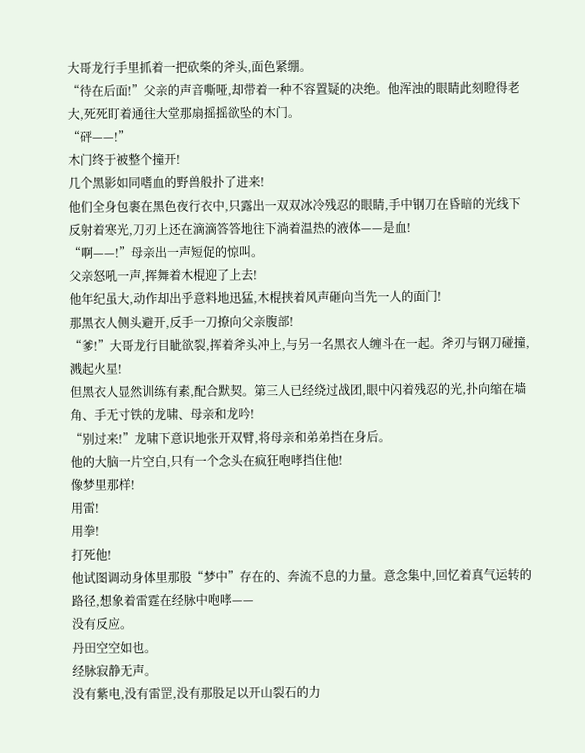大哥龙行手里抓着一把砍柴的斧头,面色紧绷。
“待在后面!”父亲的声音嘶哑,却带着一种不容置疑的决绝。他浑浊的眼睛此刻瞪得老大,死死盯着通往大堂那扇摇摇欲坠的木门。
“砰——!”
木门终于被整个撞开!
几个黑影如同嗜血的野兽般扑了进来!
他们全身包裹在黑色夜行衣中,只露出一双双冰冷残忍的眼睛,手中钢刀在昏暗的光线下反射着寒光,刀刃上还在滴滴答答地往下淌着温热的液体——是血!
“啊——!”母亲出一声短促的惊叫。
父亲怒吼一声,挥舞着木棍迎了上去!
他年纪虽大,动作却出乎意料地迅猛,木棍挟着风声砸向当先一人的面门!
那黑衣人侧头避开,反手一刀撩向父亲腹部!
“爹!”大哥龙行目眦欲裂,挥着斧头冲上,与另一名黑衣人缠斗在一起。斧刃与钢刀碰撞,溅起火星!
但黑衣人显然训练有素,配合默契。第三人已经绕过战团,眼中闪着残忍的光,扑向缩在墙角、手无寸铁的龙啸、母亲和龙吟!
“别过来!”龙啸下意识地张开双臂,将母亲和弟弟挡在身后。
他的大脑一片空白,只有一个念头在疯狂咆哮挡住他!
像梦里那样!
用雷!
用拳!
打死他!
他试图调动身体里那股“梦中”存在的、奔流不息的力量。意念集中,回忆着真气运转的路径,想象着雷霆在经脉中咆哮——
没有反应。
丹田空空如也。
经脉寂静无声。
没有紫电,没有雷罡,没有那股足以开山裂石的力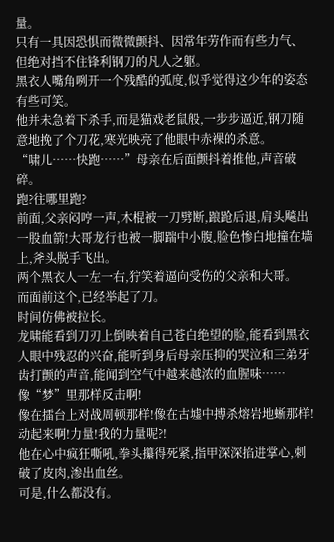量。
只有一具因恐惧而微微颤抖、因常年劳作而有些力气、但绝对挡不住锋利钢刀的凡人之躯。
黑衣人嘴角咧开一个残酷的弧度,似乎觉得这少年的姿态有些可笑。
他并未急着下杀手,而是猫戏老鼠般,一步步逼近,钢刀随意地挽了个刀花,寒光映亮了他眼中赤裸的杀意。
“啸儿……快跑……”母亲在后面颤抖着推他,声音破碎。
跑?往哪里跑?
前面,父亲闷哼一声,木棍被一刀劈断,踉跄后退,肩头飚出一股血箭!大哥龙行也被一脚踹中小腹,脸色惨白地撞在墙上,斧头脱手飞出。
两个黑衣人一左一右,狞笑着逼向受伤的父亲和大哥。
而面前这个,已经举起了刀。
时间仿佛被拉长。
龙啸能看到刀刃上倒映着自己苍白绝望的脸,能看到黑衣人眼中残忍的兴奋,能听到身后母亲压抑的哭泣和三弟牙齿打颤的声音,能闻到空气中越来越浓的血腥味……
像“梦”里那样反击啊!
像在擂台上对战周顿那样!像在古墟中搏杀熔岩地蜥那样!
动起来啊!力量!我的力量呢?!
他在心中疯狂嘶吼,拳头攥得死紧,指甲深深掐进掌心,刺破了皮肉,渗出血丝。
可是,什么都没有。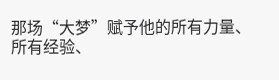那场“大梦”赋予他的所有力量、所有经验、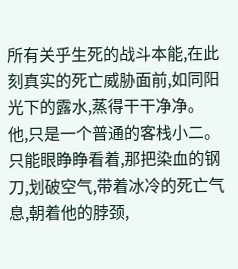所有关乎生死的战斗本能,在此刻真实的死亡威胁面前,如同阳光下的露水,蒸得干干净净。
他,只是一个普通的客栈小二。
只能眼睁睁看着,那把染血的钢刀,划破空气,带着冰冷的死亡气息,朝着他的脖颈,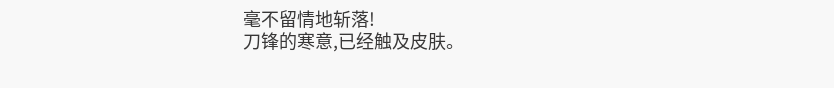毫不留情地斩落!
刀锋的寒意,已经触及皮肤。